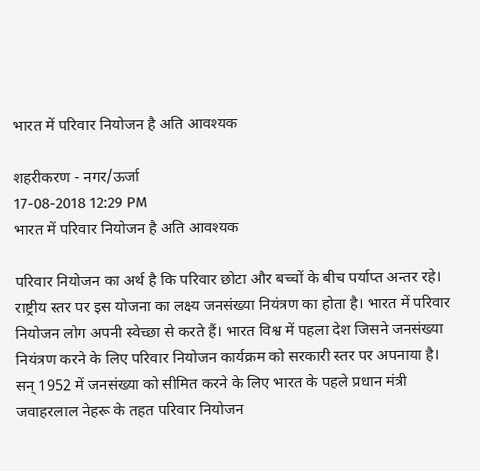भारत में परिवार नियोजन है अति आवश्यक

शहरीकरण - नगर/ऊर्जा
17-08-2018 12:29 PM
भारत में परिवार नियोजन है अति आवश्यक

परिवार नियोजन का अर्थ है कि परिवार छोटा और बच्चों के बीच पर्याप्त अन्तर रहे। राष्ट्रीय स्तर पर इस योजना का लक्ष्य जनसंख्या नियंत्रण का होता है। भारत में परिवार नियोजन लोग अपनी स्वेच्छा से करते हैं। भारत विश्व में पहला देश जिसने जनसंख्या नियंत्रण करने के लिए परिवार नियोजन कार्यक्रम को सरकारी स्तर पर अपनाया है। सन् 1952 में जनसंख्या को सीमित करने के लिए भारत के पहले प्रधान मंत्री जवाहरलाल नेहरू के तहत परिवार नियोजन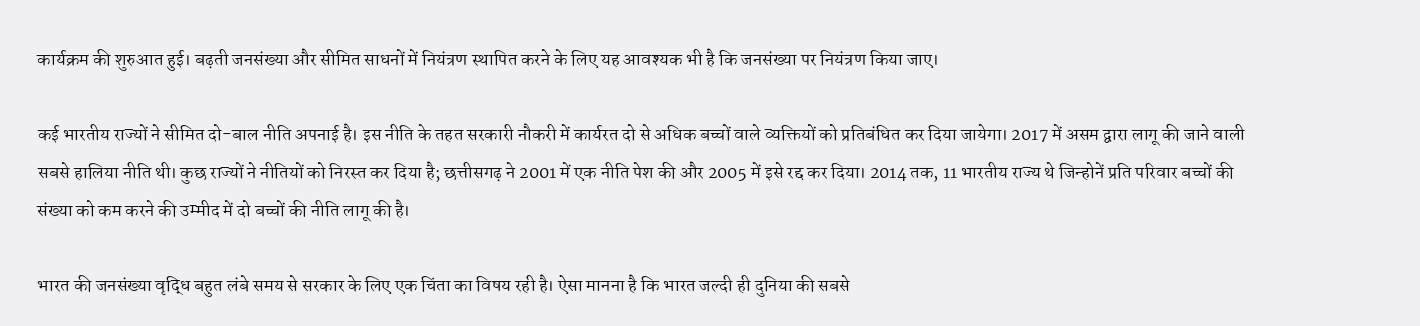कार्यक्रम की शुरुआत हुई। बढ़ती जनसंख्या और सीमित साधनों में नियंत्रण स्थापित करने के लिए यह आवश्यक भी है कि जनसंख्या पर नियंत्रण किया जाए।

कई भारतीय राज्यों ने सीमित दो-बाल नीति अपनाई है। इस नीति के तहत सरकारी नौकरी में कार्यरत दो से अधिक बच्चों वाले व्यक्तियों को प्रतिबंधित कर दिया जायेगा। 2017 में असम द्वारा लागू की जाने वाली सबसे हालिया नीति थी। कुछ राज्यों ने नीतियों को निरस्त कर दिया है; छत्तीसगढ़ ने 2001 में एक नीति पेश की और 2005 में इसे रद्द कर दिया। 2014 तक, 11 भारतीय राज्य थे जिन्होनें प्रति परिवार बच्चों की संख्या को कम करने की उम्मीद में दो बच्चों की नीति लागू की है।

भारत की जनसंख्या वृद्धि बहुत लंबे समय से सरकार के लिए एक चिंता का विषय रही है। ऐसा मानना है कि भारत जल्दी ही दुनिया की सबसे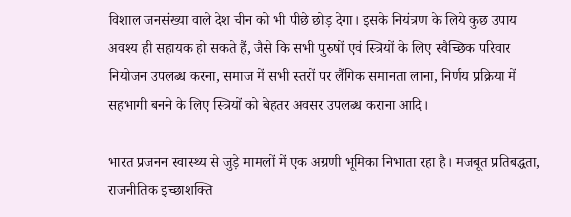विशाल जनसंख्या वाले देश चीन को भी पीछे छोड़ देगा। इसके नियंत्रण के लिये कुछ उपाय अवश्य ही सहायक हो सकते हैं, जैसे कि सभी पुरुषों एवं स्त्रियों के लिए स्वैच्छिक परिवार नियोजन उपलब्ध करना, समाज में सभी स्तरों पर लैंगिक समानता लाना, निर्णय प्रक्रिया में सहभागी बनने के लिए स्त्रियों को बेहतर अवसर उपलब्ध कराना आदि।

भारत प्रजनन स्वास्थ्य से जुड़े मामलों में एक अग्रणी भूमिका निभाता रहा है। मजबूत प्रतिबद्धता, राजनीतिक इच्छाशक्ति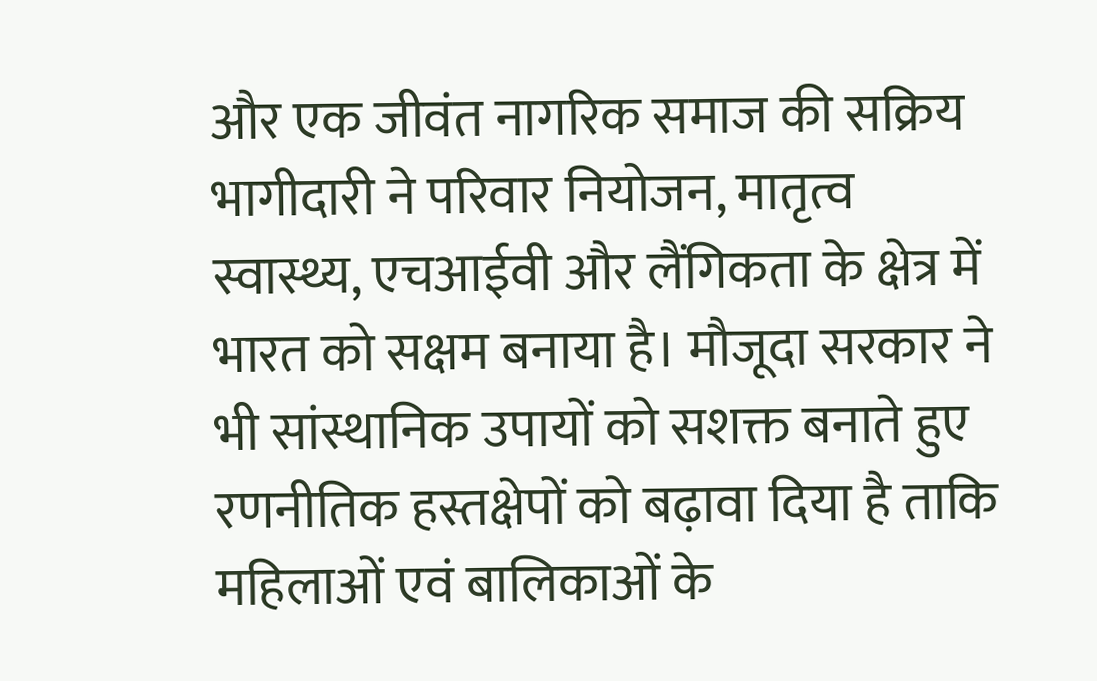और एक जीवंत नागरिक समाज की सक्रिय भागीदारी ने परिवार नियोजन, मातृत्व स्वास्थ्य, एचआईवी और लैंगिकता के क्षेत्र में भारत को सक्षम बनाया है। मौजूदा सरकार ने भी सांस्थानिक उपायों को सशक्त बनाते हुए रणनीतिक हस्तक्षेपों को बढ़ावा दिया है ताकि महिलाओं एवं बालिकाओं के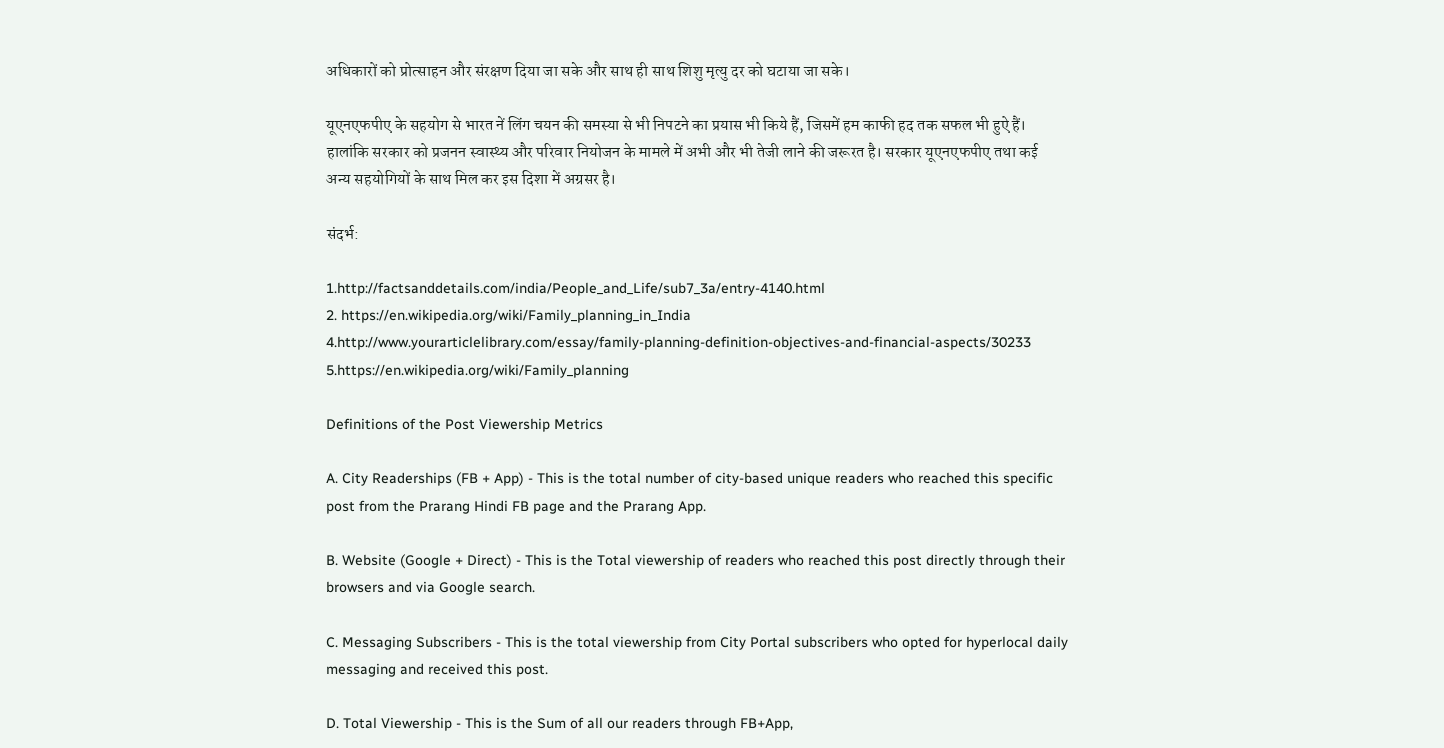अधिकारों को प्रोत्साहन और संरक्षण दिया जा सके और साथ ही साथ शिशु मृत्यु दर को घटाया जा सके।

यूएनएफपीए के सहयोग से भारत नें लिंग चयन की समस्या से भी निपटने का प्रयास भी किये हैं, जिसमें हम काफी हद तक सफल भी हुऐ हैं। हालांकि सरकार को प्रजनन स्वास्थ्य और परिवार नियोजन के मामले में अभी और भी तेजी लाने की जरूरत है। सरकार यूएनएफपीए तथा कई अन्य सहयोगियों के साथ मिल कर इस दिशा में अग्रसर है।

संदर्भ:

1.http://factsanddetails.com/india/People_and_Life/sub7_3a/entry-4140.html
2. https://en.wikipedia.org/wiki/Family_planning_in_India
4.http://www.yourarticlelibrary.com/essay/family-planning-definition-objectives-and-financial-aspects/30233
5.https://en.wikipedia.org/wiki/Family_planning

Definitions of the Post Viewership Metrics

A. City Readerships (FB + App) - This is the total number of city-based unique readers who reached this specific post from the Prarang Hindi FB page and the Prarang App.

B. Website (Google + Direct) - This is the Total viewership of readers who reached this post directly through their browsers and via Google search.

C. Messaging Subscribers - This is the total viewership from City Portal subscribers who opted for hyperlocal daily messaging and received this post.

D. Total Viewership - This is the Sum of all our readers through FB+App,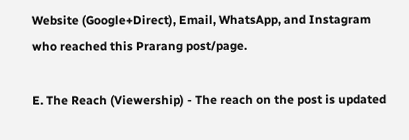Website (Google+Direct), Email, WhatsApp, and Instagram who reached this Prarang post/page.

E. The Reach (Viewership) - The reach on the post is updated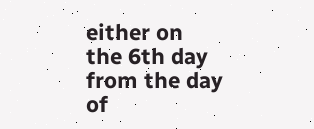either on the 6th day from the day of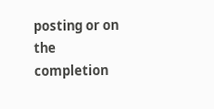posting or on the completion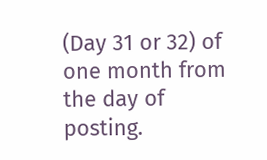(Day 31 or 32) of one month from the day of posting.